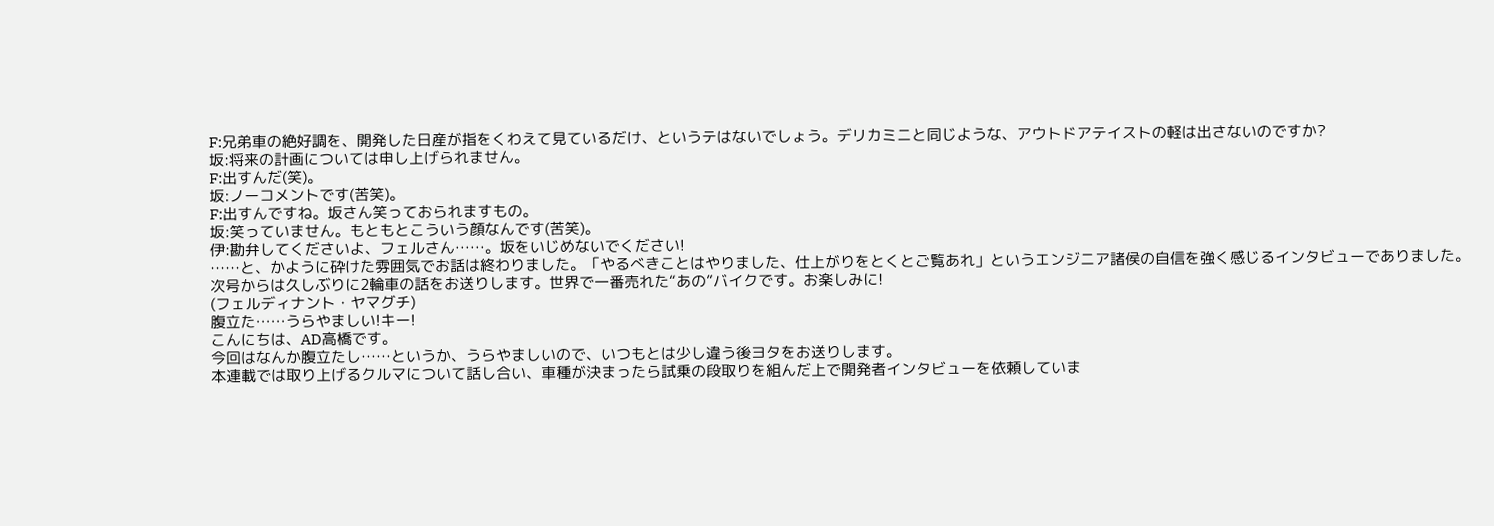F:兄弟車の絶好調を、開発した日産が指をくわえて見ているだけ、というテはないでしょう。デリカミニと同じような、アウトドアテイストの軽は出さないのですか?
坂:将来の計画については申し上げられません。
F:出すんだ(笑)。
坂:ノーコメントです(苦笑)。
F:出すんですね。坂さん笑っておられますもの。
坂:笑っていません。もともとこういう顔なんです(苦笑)。
伊:勘弁してくださいよ、フェルさん……。坂をいじめないでください!
……と、かように砕けた雰囲気でお話は終わりました。「やるべきことはやりました、仕上がりをとくとご覧あれ」というエンジニア諸侯の自信を強く感じるインタビューでありました。
次号からは久しぶりに2輪車の話をお送りします。世界で一番売れた“あの”バイクです。お楽しみに!
(フェルディナント・ヤマグチ)
腹立た……うらやましい!キー!
こんにちは、AD高橋です。
今回はなんか腹立たし……というか、うらやましいので、いつもとは少し違う後ヨタをお送りします。
本連載では取り上げるクルマについて話し合い、車種が決まったら試乗の段取りを組んだ上で開発者インタビューを依頼していま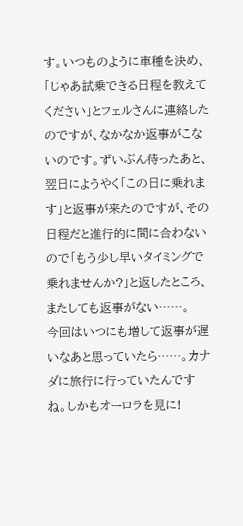す。いつものように車種を決め、「じゃあ試乗できる日程を教えてください」とフェルさんに連絡したのですが、なかなか返事がこないのです。ずいぶん待ったあと、翌日にようやく「この日に乗れます」と返事が来たのですが、その日程だと進行的に間に合わないので「もう少し早いタイミングで乗れませんか?」と返したところ、またしても返事がない……。
今回はいつにも増して返事が遅いなあと思っていたら……。カナダに旅行に行っていたんですね。しかもオーロラを見に!